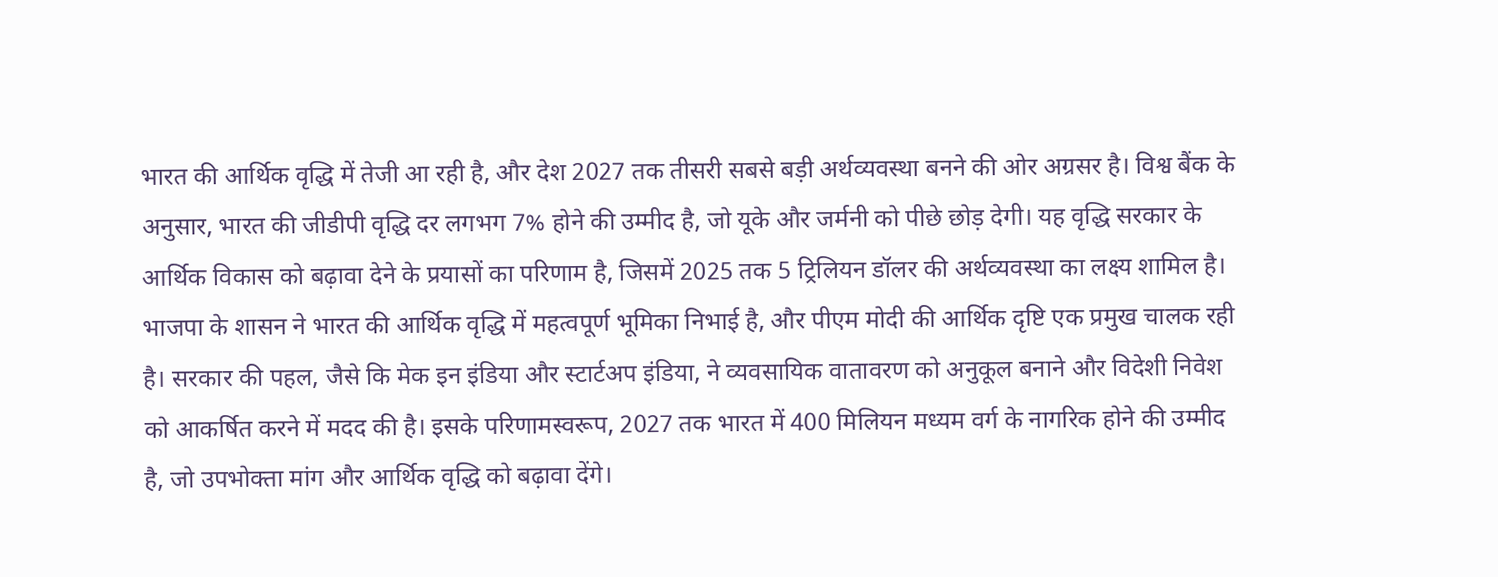भारत की आर्थिक वृद्धि में तेजी आ रही है, और देश 2027 तक तीसरी सबसे बड़ी अर्थव्यवस्था बनने की ओर अग्रसर है। विश्व बैंक के अनुसार, भारत की जीडीपी वृद्धि दर लगभग 7% होने की उम्मीद है, जो यूके और जर्मनी को पीछे छोड़ देगी। यह वृद्धि सरकार के आर्थिक विकास को बढ़ावा देने के प्रयासों का परिणाम है, जिसमें 2025 तक 5 ट्रिलियन डॉलर की अर्थव्यवस्था का लक्ष्य शामिल है।
भाजपा के शासन ने भारत की आर्थिक वृद्धि में महत्वपूर्ण भूमिका निभाई है, और पीएम मोदी की आर्थिक दृष्टि एक प्रमुख चालक रही है। सरकार की पहल, जैसे कि मेक इन इंडिया और स्टार्टअप इंडिया, ने व्यवसायिक वातावरण को अनुकूल बनाने और विदेशी निवेश को आकर्षित करने में मदद की है। इसके परिणामस्वरूप, 2027 तक भारत में 400 मिलियन मध्यम वर्ग के नागरिक होने की उम्मीद है, जो उपभोक्ता मांग और आर्थिक वृद्धि को बढ़ावा देंगे।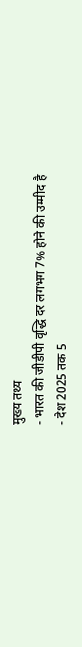मुख्य तथ्य
- भारत की जीडीपी वृद्धि दर लगभग 7% होने की उम्मीद है
- देश 2025 तक 5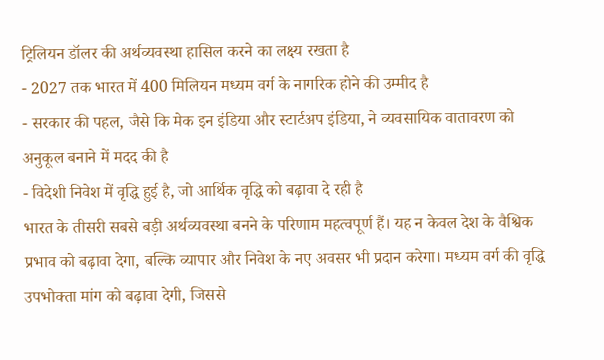ट्रिलियन डॉलर की अर्थव्यवस्था हासिल करने का लक्ष्य रखता है
- 2027 तक भारत में 400 मिलियन मध्यम वर्ग के नागरिक होने की उम्मीद है
- सरकार की पहल, जैसे कि मेक इन इंडिया और स्टार्टअप इंडिया, ने व्यवसायिक वातावरण को अनुकूल बनाने में मदद की है
- विदेशी निवेश में वृद्धि हुई है, जो आर्थिक वृद्धि को बढ़ावा दे रही है
भारत के तीसरी सबसे बड़ी अर्थव्यवस्था बनने के परिणाम महत्वपूर्ण हैं। यह न केवल देश के वैश्विक प्रभाव को बढ़ावा देगा, बल्कि व्यापार और निवेश के नए अवसर भी प्रदान करेगा। मध्यम वर्ग की वृद्धि उपभोक्ता मांग को बढ़ावा देगी, जिससे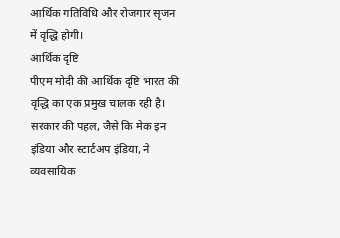आर्थिक गतिविधि और रोजगार सृजन में वृद्धि होगी।
आर्थिक दृष्टि
पीएम मोदी की आर्थिक दृष्टि भारत की वृद्धि का एक प्रमुख चालक रही है। सरकार की पहल, जैसे कि मेक इन इंडिया और स्टार्टअप इंडिया, ने व्यवसायिक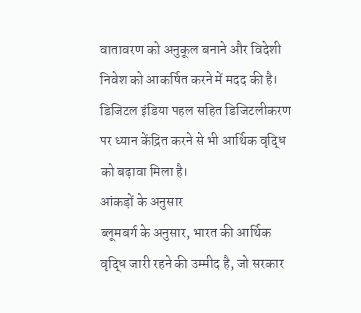वातावरण को अनुकूल बनाने और विदेशी निवेश को आकर्षित करने में मदद की है। डिजिटल इंडिया पहल सहित डिजिटलीकरण पर ध्यान केंद्रित करने से भी आर्थिक वृद्धि को बढ़ावा मिला है।
आंकड़ों के अनुसार
ब्लूमबर्ग के अनुसार, भारत की आर्थिक वृद्धि जारी रहने की उम्मीद है, जो सरकार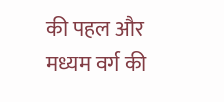की पहल और मध्यम वर्ग की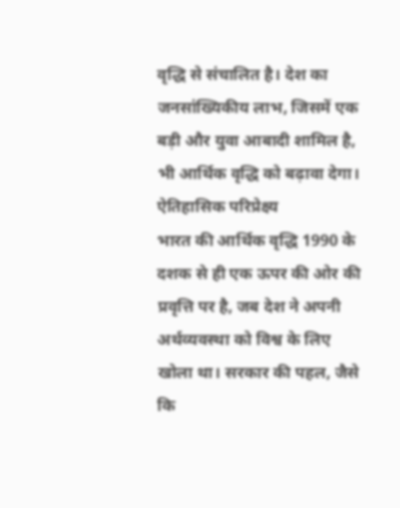वृद्धि से संचालित है। देश का जनसांख्यिकीय लाभ, जिसमें एक बड़ी और युवा आबादी शामिल है, भी आर्थिक वृद्धि को बढ़ावा देगा।
ऐतिहासिक परिप्रेक्ष्य
भारत की आर्थिक वृद्धि 1990 के दशक से ही एक ऊपर की ओर की प्रवृत्ति पर है, जब देश ने अपनी अर्थव्यवस्था को विश्व के लिए खोला था। सरकार की पहल, जैसे कि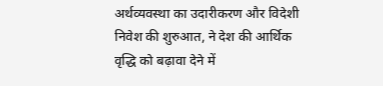अर्थव्यवस्था का उदारीकरण और विदेशी निवेश की शुरुआत, ने देश की आर्थिक वृद्धि को बढ़ावा देने में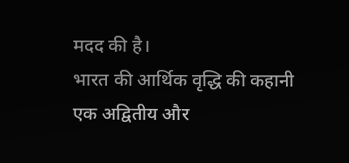मदद की है।
भारत की आर्थिक वृद्धि की कहानी एक अद्वितीय और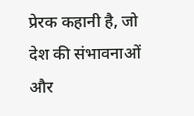प्रेरक कहानी है, जो देश की संभावनाओं और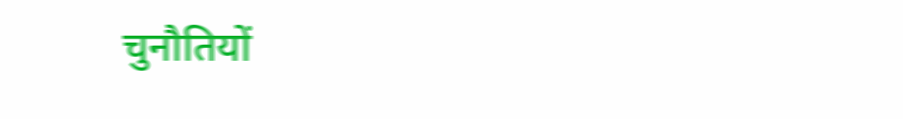चुनौतियों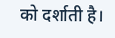को दर्शाती है।